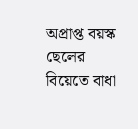অপ্রাপ্ত বয়স্ক ছেলের বিয়েতে বাধা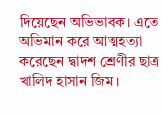দিয়েছেন অভিভাবক। এতে অভিমান করে আত্মহত্যা করেছেন দ্বাদশ শ্রেণীর ছাত্র খালিদ হাসান জিম।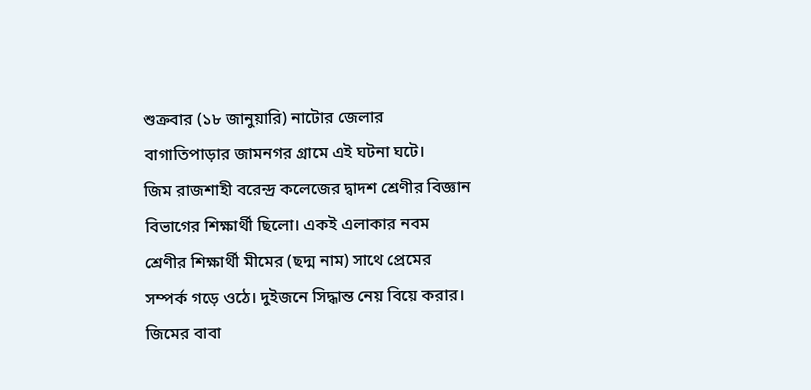শুক্রবার (১৮ জানুয়ারি) নাটোর জেলার বাগাতিপাড়ার জামনগর গ্রামে এই ঘটনা ঘটে।
জিম রাজশাহী বরেন্দ্র কলেজের দ্বাদশ শ্রেণীর বিজ্ঞান বিভাগের শিক্ষার্থী ছিলো। একই এলাকার নবম শ্রেণীর শিক্ষার্থী মীমের (ছদ্ম নাম) সাথে প্রেমের সম্পর্ক গড়ে ওঠে। দুইজনে সিদ্ধান্ত নেয় বিয়ে করার।
জিমের বাবা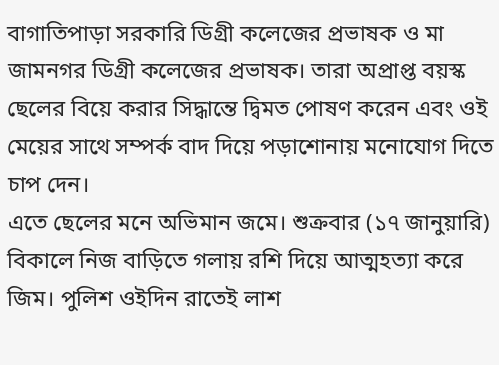বাগাতিপাড়া সরকারি ডিগ্রী কলেজের প্রভাষক ও মা জামনগর ডিগ্রী কলেজের প্রভাষক। তারা অপ্রাপ্ত বয়স্ক ছেলের বিয়ে করার সিদ্ধান্তে দ্বিমত পোষণ করেন এবং ওই মেয়ের সাথে সম্পর্ক বাদ দিয়ে পড়াশোনায় মনোযোগ দিতে চাপ দেন।
এতে ছেলের মনে অভিমান জমে। শুক্রবার (১৭ জানুয়ারি) বিকালে নিজ বাড়িতে গলায় রশি দিয়ে আত্মহত্যা করে জিম। পুলিশ ওইদিন রাতেই লাশ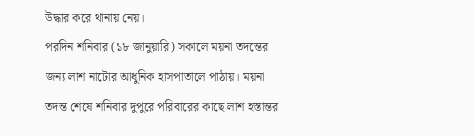উদ্ধার করে থানায় নেয়।
পরদিন শনিবার (১৮ জানুয়ারি) সকালে ময়না তদন্তের জন্য লাশ নাটোর আধুনিক হাসপাতালে পাঠায়। ময়না তদন্ত শেষে শনিবার দুপুরে পরিবারের কাছে লাশ হস্তান্তর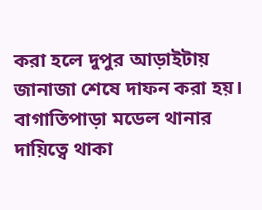করা হলে দুপুর আড়াইটায় জানাজা শেষে দাফন করা হয়।
বাগাতিপাড়া মডেল থানার দায়িত্বে থাকা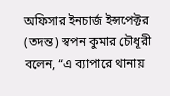অফিসার ইনচার্জ ইন্সপেক্টর (তদন্ত) স্বপন কুমার চৌধূরী বলেন, “এ ব্যাপারে থানায়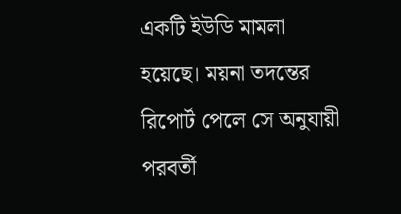একটি ইউডি মামলা হয়েছে। ময়না তদন্তের রিপোর্ট পেলে সে অনুযায়ী পরবর্তী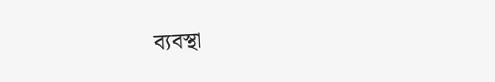ব্যবস্থা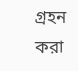গ্রহন করা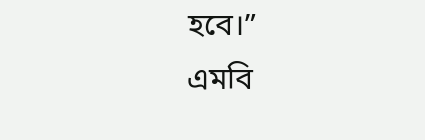হবে।”
এমবি